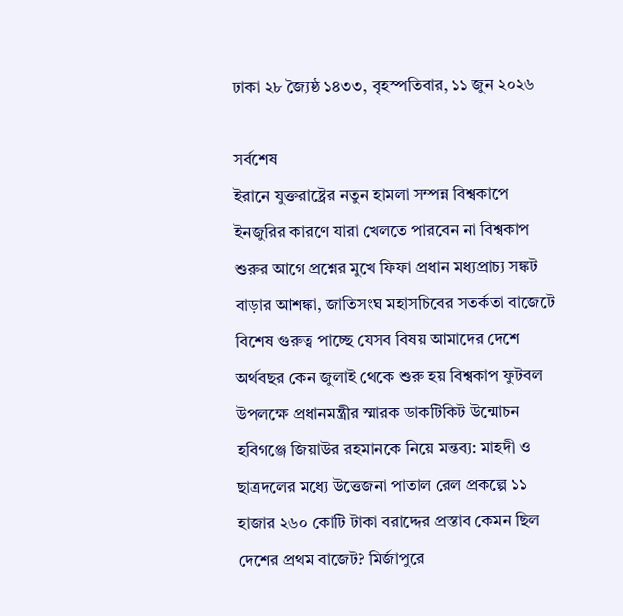ঢাকা ২৮ জ্যৈষ্ঠ ১৪৩৩, বৃহস্পতিবার, ১১ জুন ২০২৬

সর্বশেষ
ইরানে যুক্তরাষ্ট্রের নতুন হামলা সম্পন্ন বিশ্বকাপে ইনজুরির কারণে যারা খেলতে পারবেন না বিশ্বকাপ শুরুর আগে প্রশ্নের মুখে ফিফা প্রধান মধ্যপ্রাচ্য সঙ্কট বাড়ার আশঙ্কা, জাতিসংঘ মহাসচিবের সতর্কতা বাজেটে বিশেষ গুরুত্ব পাচ্ছে যেসব বিষয় আমাদের দেশে অর্থবছর কেন জুলাই থেকে শুরু হয় বিশ্বকাপ ফুটবল উপলক্ষে প্রধানমন্ত্রীর স্মারক ডাকটিকিট উন্মোচন হবিগঞ্জে জিয়াউর রহমানকে নিয়ে মন্তব্য: মাহদী ও ছাত্রদলের মধ্যে উত্তেজনা পাতাল রেল প্রকল্পে ১১ হাজার ২৬০ কোটি টাকা বরাদ্দের প্রস্তাব কেমন ছিল দেশের প্রথম বাজেট? মির্জাপুরে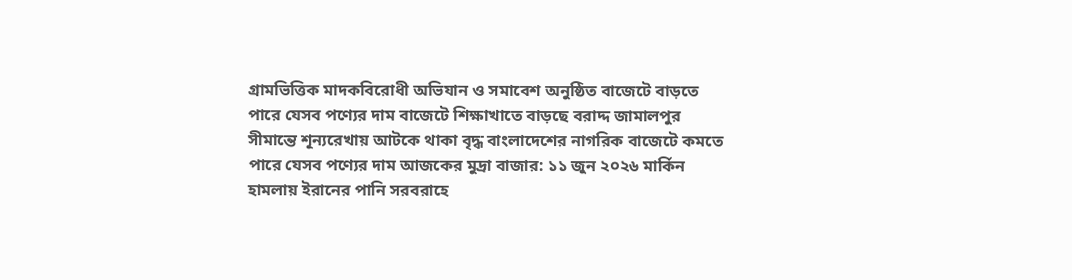গ্রামভিত্তিক মাদকবিরোধী অভিযান ও সমাবেশ অনুষ্ঠিত বাজেটে বাড়তে পারে যেসব পণ্যের দাম বাজেটে শিক্ষাখাতে বাড়ছে বরাদ্দ জামালপুর সীমান্তে শূন্যরেখায় আটকে থাকা বৃদ্ধ বাংলাদেশের নাগরিক বাজেটে কমতে পারে যেসব পণ্যের দাম আজকের মুদ্রা বাজার: ১১ জুন ২০২৬ মার্কিন হামলায় ইরানের পানি সরবরাহে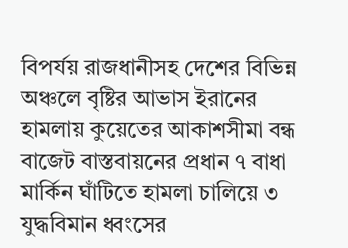বিপর্যয় রাজধানীসহ দেশের বিভিন্ন অঞ্চলে বৃষ্টির আভাস ইরানের হামলায় কুয়েতের আকাশসীমা বন্ধ বাজেট বাস্তবায়নের প্রধান ৭ বাধা মার্কিন ঘাঁটিতে হামলা চালিয়ে ৩ যুদ্ধবিমান ধ্বংসের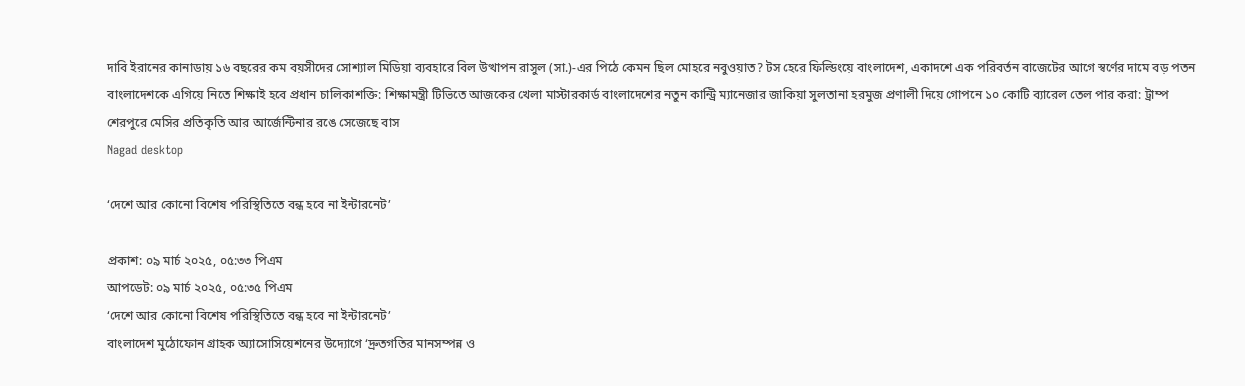দাবি ইরানের কানাডায় ১৬ বছরের কম বয়সীদের সোশ্যাল মিডিয়া ব্যবহারে বিল উত্থাপন রাসুল (সা.)-এর পিঠে কেমন ছিল মোহরে নবুওয়াত? টস হেরে ফিল্ডিংয়ে বাংলাদেশ, একাদশে এক পরিবর্তন বাজেটের আগে স্বর্ণের দামে বড় পতন বাংলাদেশকে এগিয়ে নিতে শিক্ষাই হবে প্রধান চালিকাশক্তি: শিক্ষামন্ত্রী টিভিতে আজকের খেলা মাস্টারকার্ড বাংলাদেশের নতুন কান্ট্রি ম্যানেজার জাকিয়া সুলতানা হরমুজ প্রণালী দিয়ে গোপনে ১০ কোটি ব্যারেল তেল পার করা: ট্রাম্প শেরপুরে মেসির প্রতিকৃতি আর আর্জেন্টিনার রঙে সেজেছে বাস
Nagad desktop

‘দেশে আর কোনো বিশেষ পরিস্থিতিতে বন্ধ হবে না ইন্টারনেট’

প্রকাশ: ০৯ মার্চ ২০২৫, ০৫:৩৩ পিএম
আপডেট: ০৯ মার্চ ২০২৫, ০৫:৩৫ পিএম
‘দেশে আর কোনো বিশেষ পরিস্থিতিতে বন্ধ হবে না ইন্টারনেট’
বাংলাদেশ মুঠোফোন গ্রাহক অ্যাসোসিয়েশনের উদ্যোগে ‘দ্রুতগতির মানসম্পন্ন ও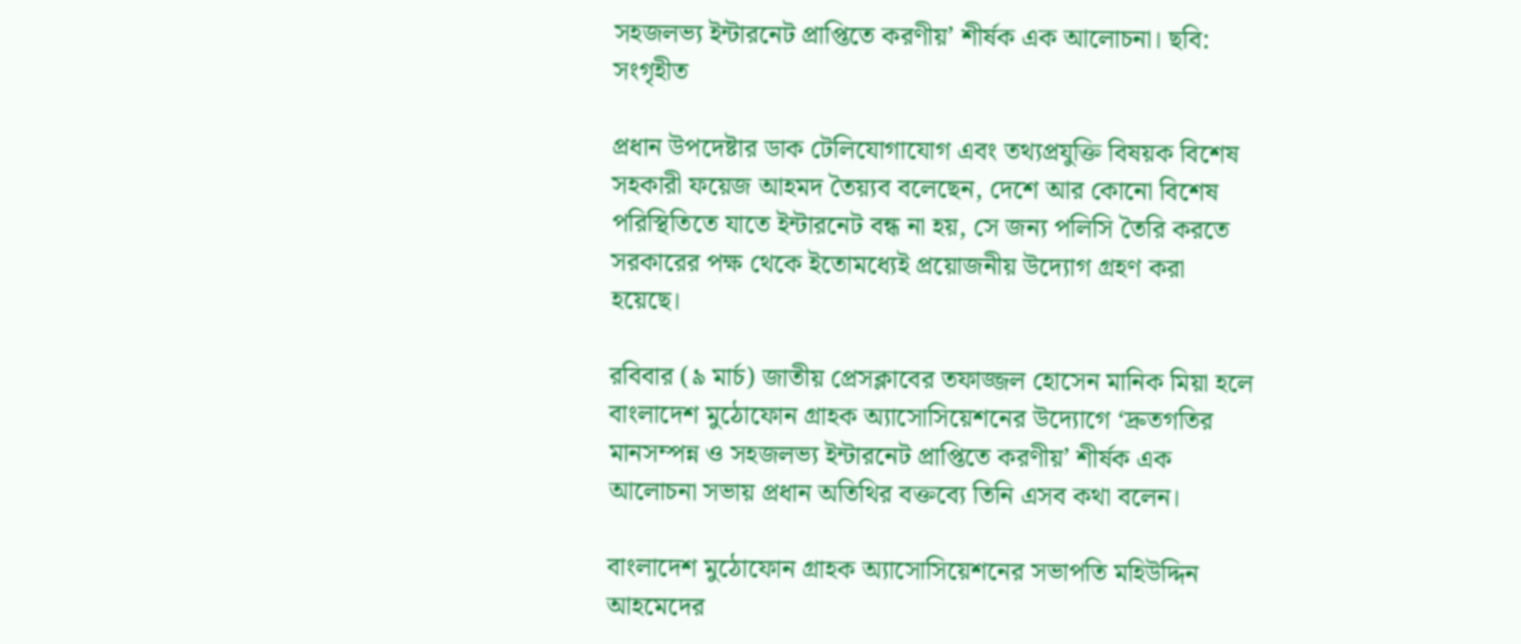সহজলভ্য ইন্টারনেট প্রাপ্তিতে করণীয়’ শীর্ষক এক আলোচনা। ছবি: সংগৃহীত

প্রধান উপদেষ্টার ডাক টেলিযোগাযোগ এবং তথ্যপ্রযুক্তি বিষয়ক বিশেষ সহকারী ফয়েজ আহমদ তৈয়্যব বলেছেন, দেশে আর কোনো বিশেষ পরিস্থিতিতে যাতে ইন্টারনেট বন্ধ না হয়, সে জন্য পলিসি তৈরি করতে সরকারের পক্ষ থেকে ইতোমধ্যেই প্রয়োজনীয় উদ্যোগ গ্রহণ করা হয়েছে।

রবিবার (৯ মার্চ) জাতীয় প্রেসক্লাবের তফাজ্জল হোসেন মানিক মিয়া হলে বাংলাদেশ মুঠোফোন গ্রাহক অ্যাসোসিয়েশনের উদ্যোগে ‘দ্রুতগতির মানসম্পন্ন ও সহজলভ্য ইন্টারনেট প্রাপ্তিতে করণীয়’ শীর্ষক এক আলোচনা সভায় প্রধান অতিথির বক্তব্যে তিনি এসব কথা বলেন।

বাংলাদেশ মুঠোফোন গ্রাহক অ্যাসোসিয়েশনের সভাপতি মহিউদ্দিন আহমেদের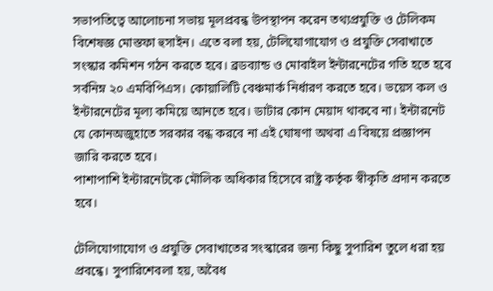সভাপতিত্বে আলোচনা সভায় মূলপ্রবন্ধ উপস্থাপন করেন তথ্যপ্রযুক্তি ও টেলিকম বিশেষজ্ঞ মোস্তফা হুসাইন। এতে বলা হয়, টেলিযোগাযোগ ও প্রযুক্তি সেবাখাতে সংস্কার কমিশন গঠন করতে হবে। ব্রডব্যান্ড ও মোবাইল ইন্টারনেটের গতি হতে হবে সর্বনিম্ন ২০ এমবিপিএস। কোয়ালিটি বেঞ্চমার্ক নির্ধারণ করতে হবে। ভয়েস কল ও ইন্টারনেটের মূল্য কমিয়ে আনতে হবে। ডাটার কোন মেয়াদ থাকবে না। ইন্টারনেট যে কোনঅজুহাতে সরকার বন্ধ করবে না এই ঘোষণা অথবা এ বিষয়ে প্রজ্ঞাপন জারি করতে হবে।
পাশাপাশি ইন্টারনেটকে মৌলিক অধিকার হিসেবে রাষ্ট্র কর্তৃক স্বীকৃতি প্রদান করতে হবে।

টেলিযোগাযোগ ও প্রযুক্তি সেবাখাতের সংস্কারের জন্য কিছু সুপারিশ তুলে ধরা হয় প্রবন্ধে। সুপারিশেবলা হয়, অবৈধ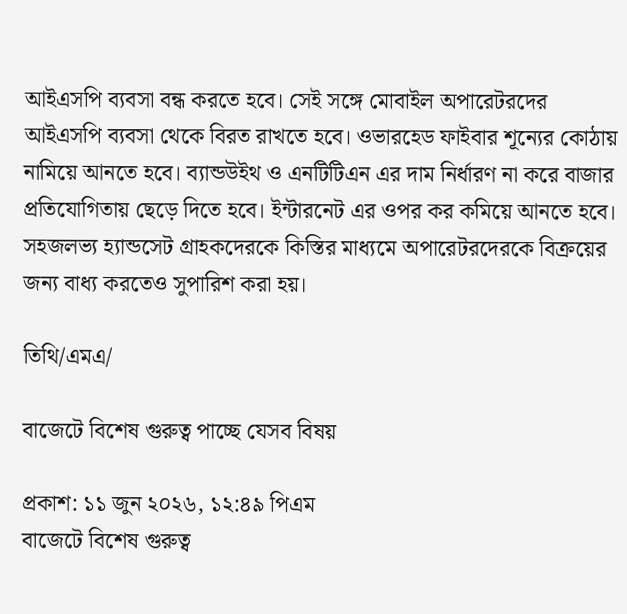আইএসপি ব্যবসা বন্ধ করতে হবে। সেই সঙ্গে মোবাইল অপারেটরদের আইএসপি ব্যবসা থেকে বিরত রাখতে হবে। ওভারহেড ফাইবার শূন্যের কোঠায় নামিয়ে আনতে হবে। ব্যান্ডউইথ ও এনটিটিএন এর দাম নির্ধারণ না করে বাজার প্রতিযোগিতায় ছেড়ে দিতে হবে। ইন্টারনেট এর ওপর কর কমিয়ে আনতে হবে। সহজলভ্য হ্যান্ডসেট গ্রাহকদেরকে কিস্তির মাধ্যমে অপারেটরদেরকে বিক্রয়ের জন্য বাধ্য করতেও সুপারিশ করা হয়।

তিথি/এমএ/

বাজেটে বিশেষ গুরুত্ব পাচ্ছে যেসব বিষয়

প্রকাশ: ১১ জুন ২০২৬, ১২:৪৯ পিএম
বাজেটে বিশেষ গুরুত্ব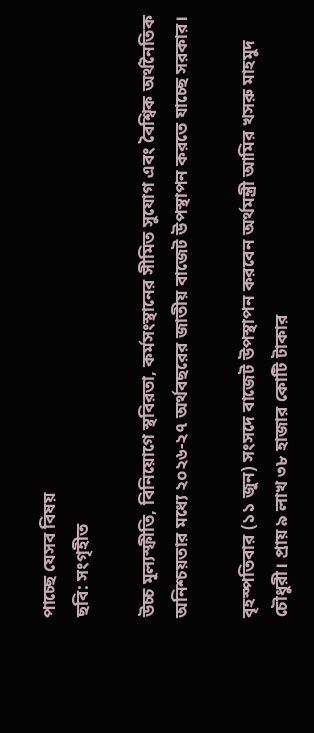পাচ্ছে যেসব বিষয়
ছবি: সংগৃহীত

উচ্চ মূল্যস্ফীতি, বিনিয়োগে স্থবিরতা, কর্মসংস্থানের সীমিত সুযোগ এবং বৈশ্বিক অর্থনৈতিক অনিশ্চয়তার মধ্যে ২০২৬-২৭ অর্থবছরের জাতীয় বাজেট উপস্থাপন করতে যাচ্ছে সরকার।

বৃহস্পতিবার (১১ জুন) সংসদে বাজেট উপস্থাপন করবেন অর্থমন্ত্রী আমির খসরু মাহমুদ চৌধুরী। প্রায় ৯ লাখ ৩৮ হাজার কোটি টাকার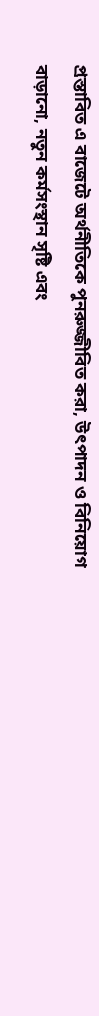প্রস্তাবিত এ বাজেটে অর্থনীতিকে পুনরুজ্জীবিত করা, উৎপাদন ও বিনিয়োগ বাড়ানো, নতুন কর্মসংস্থান সৃষ্টি এবং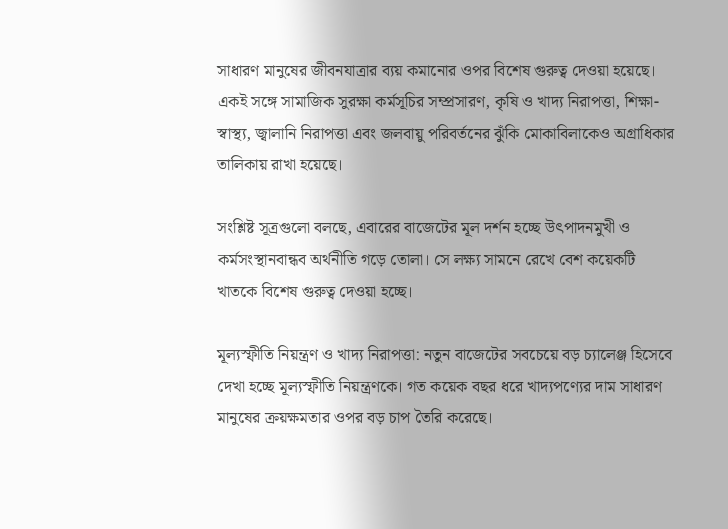সাধারণ মানুষের জীবনযাত্রার ব্যয় কমানোর ওপর বিশেষ গুরুত্ব দেওয়া হয়েছে। একই সঙ্গে সামাজিক সুরক্ষা কর্মসূচির সম্প্রসারণ, কৃষি ও খাদ্য নিরাপত্তা, শিক্ষা-স্বাস্থ্য, জ্বালানি নিরাপত্তা এবং জলবায়ু পরিবর্তনের ঝুঁকি মোকাবিলাকেও অগ্রাধিকার তালিকায় রাখা হয়েছে।

সংশ্লিষ্ট সূত্রগুলো বলছে, এবারের বাজেটের মূল দর্শন হচ্ছে উৎপাদনমুখী ও কর্মসংস্থানবান্ধব অর্থনীতি গড়ে তোলা। সে লক্ষ্য সামনে রেখে বেশ কয়েকটি খাতকে বিশেষ গুরুত্ব দেওয়া হচ্ছে।

মূল্যস্ফীতি নিয়ন্ত্রণ ও খাদ্য নিরাপত্তা: নতুন বাজেটের সবচেয়ে বড় চ্যালেঞ্জ হিসেবে দেখা হচ্ছে মূল্যস্ফীতি নিয়ন্ত্রণকে। গত কয়েক বছর ধরে খাদ্যপণ্যের দাম সাধারণ মানুষের ক্রয়ক্ষমতার ওপর বড় চাপ তৈরি করেছে।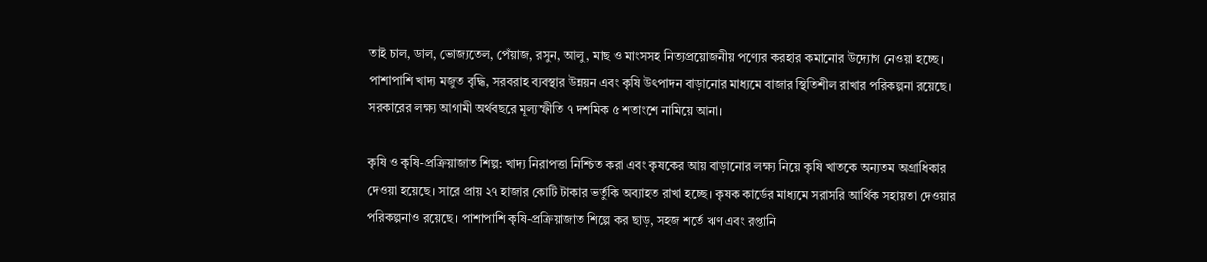তাই চাল, ডাল, ভোজ্যতেল, পেঁয়াজ, রসুন, আলু, মাছ ও মাংসসহ নিত্যপ্রয়োজনীয় পণ্যের করহার কমানোর উদ্যোগ নেওয়া হচ্ছে। পাশাপাশি খাদ্য মজুত বৃদ্ধি, সরবরাহ ব্যবস্থার উন্নয়ন এবং কৃষি উৎপাদন বাড়ানোর মাধ্যমে বাজার স্থিতিশীল রাখার পরিকল্পনা রয়েছে। সরকারের লক্ষ্য আগামী অর্থবছরে মূল্যস্ফীতি ৭ দশমিক ৫ শতাংশে নামিয়ে আনা।

কৃষি ও কৃষি-প্রক্রিয়াজাত শিল্প: খাদ্য নিরাপত্তা নিশ্চিত করা এবং কৃষকের আয় বাড়ানোর লক্ষ্য নিয়ে কৃষি খাতকে অন্যতম অগ্রাধিকার দেওয়া হয়েছে। সারে প্রায় ২৭ হাজার কোটি টাকার ভর্তুকি অব্যাহত রাখা হচ্ছে। কৃষক কার্ডের মাধ্যমে সরাসরি আর্থিক সহায়তা দেওয়ার পরিকল্পনাও রয়েছে। পাশাপাশি কৃষি-প্রক্রিয়াজাত শিল্পে কর ছাড়, সহজ শর্তে ঋণ এবং রপ্তানি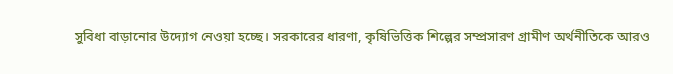সুবিধা বাড়ানোর উদ্যোগ নেওয়া হচ্ছে। সরকারের ধারণা, কৃষিভিত্তিক শিল্পের সম্প্রসারণ গ্রামীণ অর্থনীতিকে আরও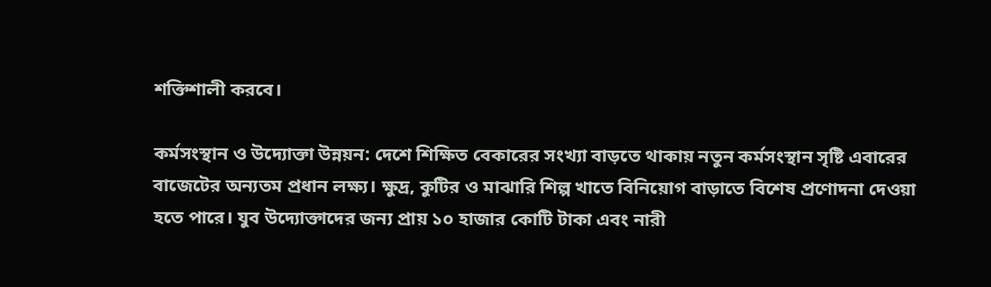শক্তিশালী করবে।

কর্মসংস্থান ও উদ্যোক্তা উন্নয়ন: দেশে শিক্ষিত বেকারের সংখ্যা বাড়তে থাকায় নতুন কর্মসংস্থান সৃষ্টি এবারের বাজেটের অন্যতম প্রধান লক্ষ্য। ক্ষুদ্র, কুটির ও মাঝারি শিল্প খাতে বিনিয়োগ বাড়াতে বিশেষ প্রণোদনা দেওয়া হতে পারে। যুব উদ্যোক্তাদের জন্য প্রায় ১০ হাজার কোটি টাকা এবং নারী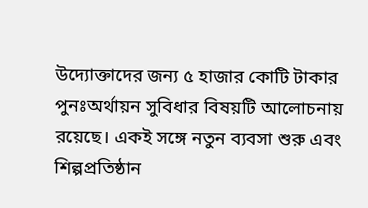উদ্যোক্তাদের জন্য ৫ হাজার কোটি টাকার পুনঃঅর্থায়ন সুবিধার বিষয়টি আলোচনায় রয়েছে। একই সঙ্গে নতুন ব্যবসা শুরু এবং শিল্পপ্রতিষ্ঠান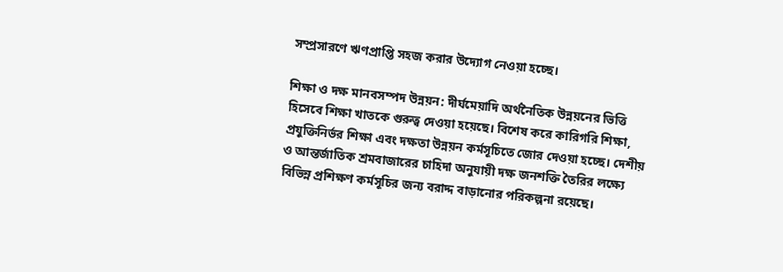সম্প্রসারণে ঋণপ্রাপ্তি সহজ করার উদ্যোগ নেওয়া হচ্ছে।

শিক্ষা ও দক্ষ মানবসম্পদ উন্নয়ন: দীর্ঘমেয়াদি অর্থনৈতিক উন্নয়নের ভিত্তি হিসেবে শিক্ষা খাতকে গুরুত্ব দেওয়া হয়েছে। বিশেষ করে কারিগরি শিক্ষা, প্রযুক্তিনির্ভর শিক্ষা এবং দক্ষতা উন্নয়ন কর্মসূচিতে জোর দেওয়া হচ্ছে। দেশীয় ও আন্তর্জাতিক শ্রমবাজারের চাহিদা অনুযায়ী দক্ষ জনশক্তি তৈরির লক্ষ্যে বিভিন্ন প্রশিক্ষণ কর্মসূচির জন্য বরাদ্দ বাড়ানোর পরিকল্পনা রয়েছে।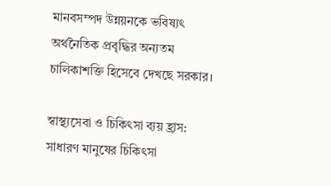মানবসম্পদ উন্নয়নকে ভবিষ্যৎ অর্থনৈতিক প্রবৃদ্ধির অন্যতম চালিকাশক্তি হিসেবে দেখছে সরকার।

স্বাস্থ্যসেবা ও চিকিৎসা ব্যয় হ্রাস: সাধারণ মানুষের চিকিৎসা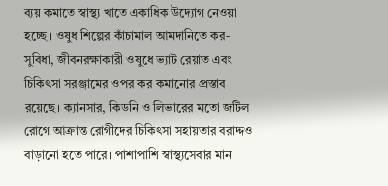ব্যয় কমাতে স্বাস্থ্য খাতে একাধিক উদ্যোগ নেওয়া হচ্ছে। ওষুধ শিল্পের কাঁচামাল আমদানিতে কর-সুবিধা, জীবনরক্ষাকারী ওষুধে ভ্যাট রেয়াত এবং চিকিৎসা সরঞ্জামের ওপর কর কমানোর প্রস্তাব রয়েছে। ক্যানসার, কিডনি ও লিভারের মতো জটিল রোগে আক্রান্ত রোগীদের চিকিৎসা সহায়তার বরাদ্দও বাড়ানো হতে পারে। পাশাপাশি স্বাস্থ্যসেবার মান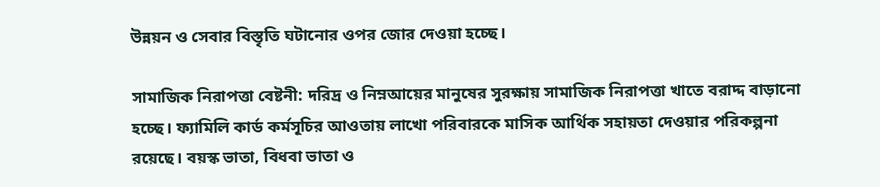উন্নয়ন ও সেবার বিস্তৃতি ঘটানোর ওপর জোর দেওয়া হচ্ছে।

সামাজিক নিরাপত্তা বেষ্টনী: দরিদ্র ও নিম্নআয়ের মানুষের সুরক্ষায় সামাজিক নিরাপত্তা খাতে বরাদ্দ বাড়ানো হচ্ছে। ফ্যামিলি কার্ড কর্মসূচির আওতায় লাখো পরিবারকে মাসিক আর্থিক সহায়তা দেওয়ার পরিকল্পনা রয়েছে। বয়স্ক ভাতা, বিধবা ভাতা ও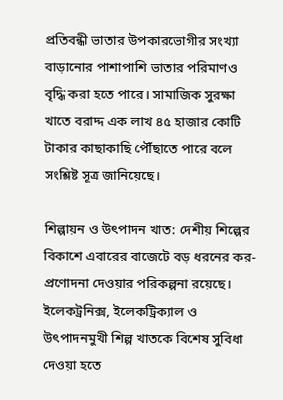প্রতিবন্ধী ভাতার উপকারভোগীর সংখ্যা বাড়ানোর পাশাপাশি ভাতার পরিমাণও বৃদ্ধি করা হতে পারে। সামাজিক সুরক্ষা খাতে বরাদ্দ এক লাখ ৪৫ হাজার কোটি টাকার কাছাকাছি পৌঁছাতে পারে বলে সংশ্লিষ্ট সূত্র জানিয়েছে।

শিল্পায়ন ও উৎপাদন খাত: দেশীয় শিল্পের বিকাশে এবারের বাজেটে বড় ধরনের কর-প্রণোদনা দেওয়ার পরিকল্পনা রয়েছে। ইলেকট্রনিক্স, ইলেকট্রিক্যাল ও উৎপাদনমুখী শিল্প খাতকে বিশেষ সুবিধা দেওয়া হতে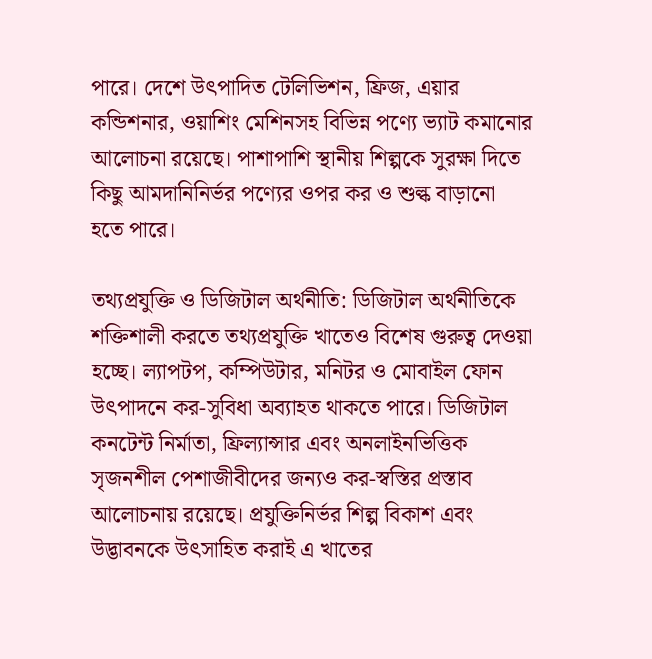পারে। দেশে উৎপাদিত টেলিভিশন, ফ্রিজ, এয়ার কন্ডিশনার, ওয়াশিং মেশিনসহ বিভিন্ন পণ্যে ভ্যাট কমানোর আলোচনা রয়েছে। পাশাপাশি স্থানীয় শিল্পকে সুরক্ষা দিতে কিছু আমদানিনির্ভর পণ্যের ওপর কর ও শুল্ক বাড়ানো হতে পারে।

তথ্যপ্রযুক্তি ও ডিজিটাল অর্থনীতি: ডিজিটাল অর্থনীতিকে শক্তিশালী করতে তথ্যপ্রযুক্তি খাতেও বিশেষ গুরুত্ব দেওয়া হচ্ছে। ল্যাপটপ, কম্পিউটার, মনিটর ও মোবাইল ফোন উৎপাদনে কর-সুবিধা অব্যাহত থাকতে পারে। ডিজিটাল কনটেন্ট নির্মাতা, ফ্রিল্যান্সার এবং অনলাইনভিত্তিক সৃজনশীল পেশাজীবীদের জন্যও কর-স্বস্তির প্রস্তাব আলোচনায় রয়েছে। প্রযুক্তিনির্ভর শিল্প বিকাশ এবং উদ্ভাবনকে উৎসাহিত করাই এ খাতের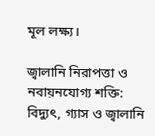মূল লক্ষ্য।

জ্বালানি নিরাপত্তা ও নবায়নযোগ্য শক্তি: বিদ্যুৎ, গ্যাস ও জ্বালানি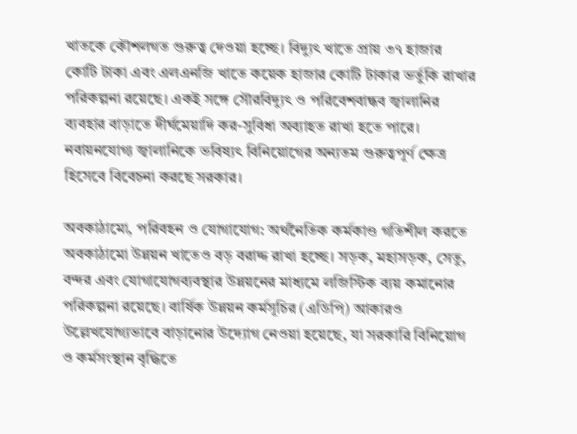খাতকে কৌশলগত গুরুত্ব দেওয়া হচ্ছে। বিদ্যুৎ খাতে প্রায় ৩৭ হাজার কোটি টাকা এবং এলএনজি খাতে কয়েক হাজার কোটি টাকার ভর্তুকি রাখার পরিকল্পনা রয়েছে। একই সঙ্গে সৌরবিদ্যুৎ ও পরিবেশবান্ধব জ্বালানির ব্যবহার বাড়াতে দীর্ঘমেয়াদি কর-সুবিধা অব্যাহত রাখা হতে পারে। নবায়নযোগ্য জ্বালানিকে ভবিষ্যৎ বিনিয়োগের অন্যতম গুরুত্বপূর্ণ ক্ষেত্র হিসেবে বিবেচনা করছে সরকার।

অবকাঠামো, পরিবহন ও যোগাযোগ: অর্থনৈতিক কর্মকাণ্ড গতিশীল করতে অবকাঠামো উন্নয়ন খাতেও বড় বরাদ্দ রাখা হচ্ছে। সড়ক, মহাসড়ক, সেতু, বন্দর এবং যোগাযোগব্যবস্থার উন্নয়নের মাধ্যমে লজিস্টিক ব্যয় কমানোর পরিকল্পনা রয়েছে। বার্ষিক উন্নয়ন কর্মসূচির (এডিপি) আকারও উল্লেখযোগ্যভাবে বাড়ানোর উদ্যোগ নেওয়া হয়েছে, যা সরকারি বিনিয়োগ ও কর্মসংস্থান বৃদ্ধিতে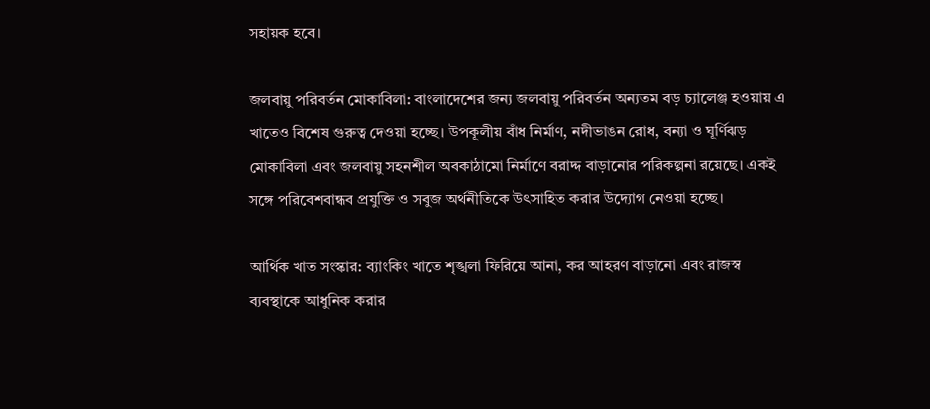সহায়ক হবে।

জলবায়ু পরিবর্তন মোকাবিলা: বাংলাদেশের জন্য জলবায়ু পরিবর্তন অন্যতম বড় চ্যালেঞ্জ হওয়ায় এ খাতেও বিশেষ গুরুত্ব দেওয়া হচ্ছে। উপকূলীয় বাঁধ নির্মাণ, নদীভাঙন রোধ, বন্যা ও ঘূর্ণিঝড় মোকাবিলা এবং জলবায়ু সহনশীল অবকাঠামো নির্মাণে বরাদ্দ বাড়ানোর পরিকল্পনা রয়েছে। একই সঙ্গে পরিবেশবান্ধব প্রযুক্তি ও সবুজ অর্থনীতিকে উৎসাহিত করার উদ্যোগ নেওয়া হচ্ছে।

আর্থিক খাত সংস্কার: ব্যাংকিং খাতে শৃঙ্খলা ফিরিয়ে আনা, কর আহরণ বাড়ানো এবং রাজস্ব ব্যবস্থাকে আধুনিক করার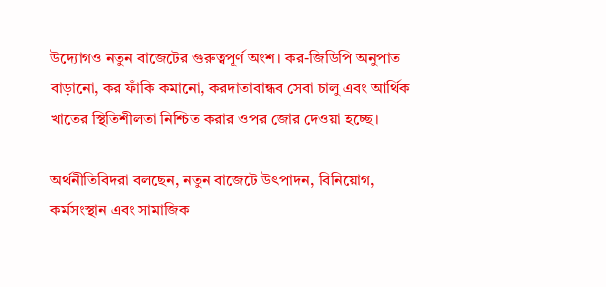উদ্যোগও নতুন বাজেটের গুরুত্বপূর্ণ অংশ। কর-জিডিপি অনুপাত বাড়ানো, কর ফাঁকি কমানো, করদাতাবান্ধব সেবা চালু এবং আর্থিক খাতের স্থিতিশীলতা নিশ্চিত করার ওপর জোর দেওয়া হচ্ছে।

অর্থনীতিবিদরা বলছেন, নতুন বাজেটে উৎপাদন, বিনিয়োগ, কর্মসংস্থান এবং সামাজিক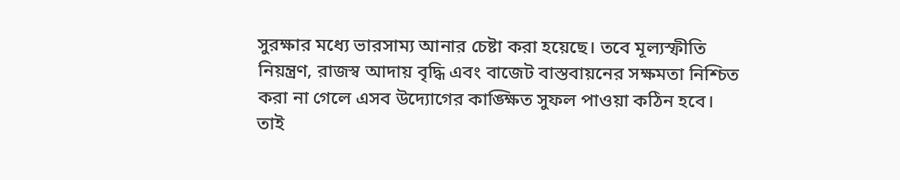সুরক্ষার মধ্যে ভারসাম্য আনার চেষ্টা করা হয়েছে। তবে মূল্যস্ফীতি নিয়ন্ত্রণ, রাজস্ব আদায় বৃদ্ধি এবং বাজেট বাস্তবায়নের সক্ষমতা নিশ্চিত করা না গেলে এসব উদ্যোগের কাঙ্ক্ষিত সুফল পাওয়া কঠিন হবে। তাই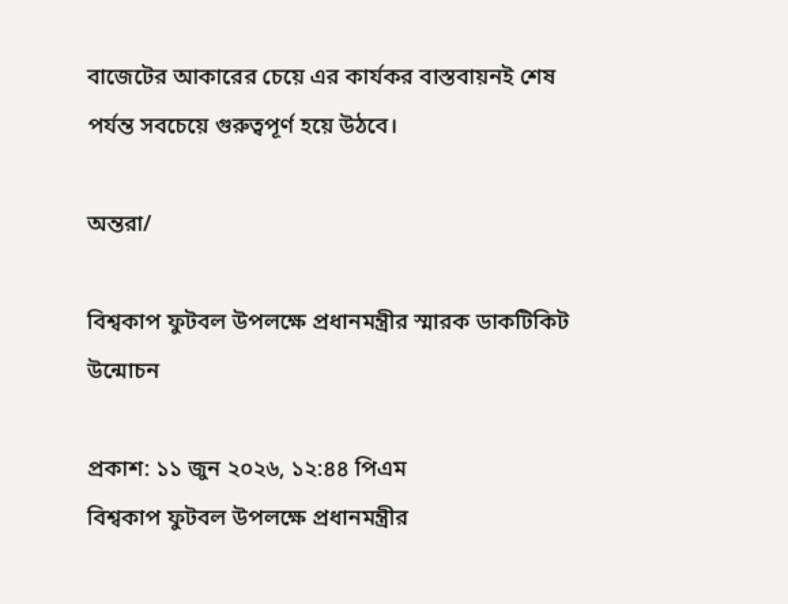বাজেটের আকারের চেয়ে এর কার্যকর বাস্তবায়নই শেষ পর্যন্ত সবচেয়ে গুরুত্বপূর্ণ হয়ে উঠবে।

অন্তরা/

বিশ্বকাপ ফুটবল উপলক্ষে প্রধানমন্ত্রীর স্মারক ডাকটিকিট উন্মোচন

প্রকাশ: ১১ জুন ২০২৬, ১২:৪৪ পিএম
বিশ্বকাপ ফুটবল উপলক্ষে প্রধানমন্ত্রীর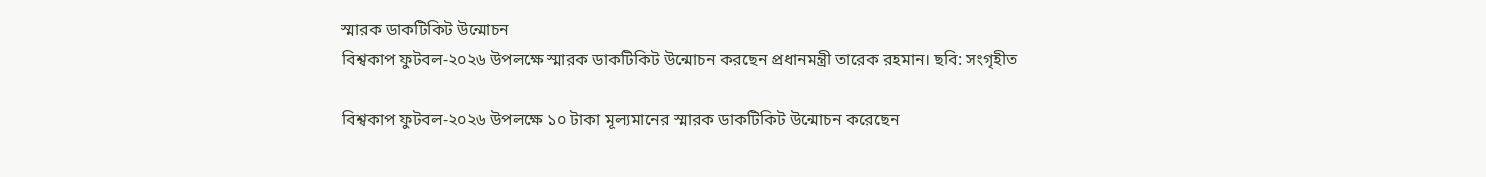স্মারক ডাকটিকিট উন্মোচন
বিশ্বকাপ ফুটবল-২০২৬ উপলক্ষে স্মারক ডাকটিকিট উন্মোচন করছেন প্রধানমন্ত্রী তারেক রহমান। ছবি: সংগৃহীত

বিশ্বকাপ ফুটবল-২০২৬ উপলক্ষে ১০ টাকা মূল্যমানের স্মারক ডাকটিকিট উন্মোচন করেছেন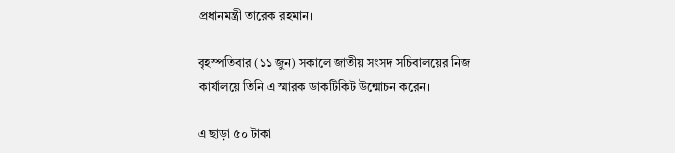প্রধানমন্ত্রী তারেক রহমান।

বৃহস্পতিবার (১১ জুন) সকালে জাতীয় সংসদ সচিবালয়ের নিজ কার্যালয়ে তিনি এ স্মারক ডাকটিকিট উন্মোচন করেন।

এ ছাড়া ৫০ টাকা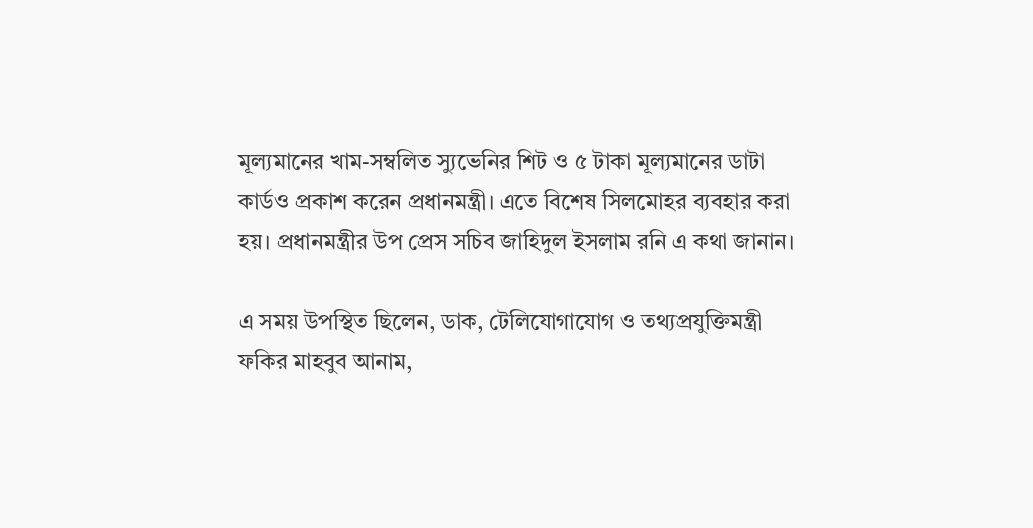মূল্যমানের খাম-সম্বলিত স্যুভেনির শিট ও ৫ টাকা মূল্যমানের ডাটা কার্ডও প্রকাশ করেন প্রধানমন্ত্রী। এতে বিশেষ সিলমোহর ব্যবহার করা হয়। প্রধানমন্ত্রীর উপ প্রেস সচিব জাহিদুল ইসলাম রনি এ কথা জানান।

এ সময় উপস্থিত ছিলেন, ডাক, টেলিযোগাযোগ ও তথ্যপ্রযুক্তিমন্ত্রী ফকির মাহবুব আনাম,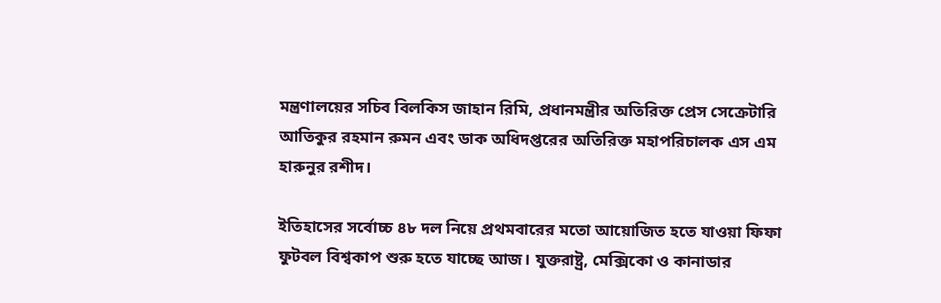মন্ত্রণালয়ের সচিব বিলকিস জাহান রিমি, প্রধানমন্ত্রীর অতিরিক্ত প্রেস সেক্রেটারি আতিকুর রহমান রুমন এবং ডাক অধিদপ্তরের অতিরিক্ত মহাপরিচালক এস এম হারুনুর রশীদ।

ইতিহাসের সর্বোচ্চ ৪৮ দল নিয়ে প্রথমবারের মতো আয়োজিত হতে যাওয়া ফিফা ফুটবল বিশ্বকাপ শুরু হতে যাচ্ছে আজ। যুক্তরাষ্ট্র, মেক্সিকো ও কানাডার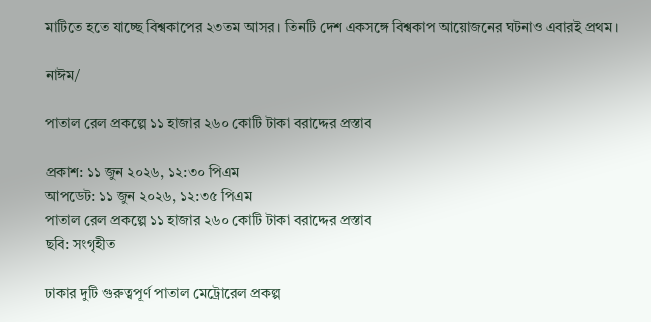মাটিতে হতে যাচ্ছে বিশ্বকাপের ২৩তম আসর। তিনটি দেশ একসঙ্গে বিশ্বকাপ আয়োজনের ঘটনাও এবারই প্রথম।

নাঈম/

পাতাল রেল প্রকল্পে ১১ হাজার ২৬০ কোটি টাকা বরাদ্দের প্রস্তাব

প্রকাশ: ১১ জুন ২০২৬, ১২:৩০ পিএম
আপডেট: ১১ জুন ২০২৬, ১২:৩৫ পিএম
পাতাল রেল প্রকল্পে ১১ হাজার ২৬০ কোটি টাকা বরাদ্দের প্রস্তাব
ছবি: সংগৃহীত

ঢাকার দুটি গুরুত্বপূর্ণ পাতাল মেট্রোরেল প্রকল্প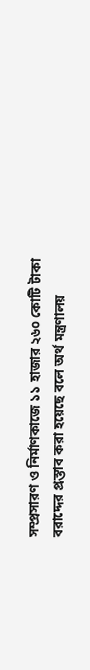সম্প্রসারণ ও নির্মাণকাজে ১১ হাজার ২৬০ কোটি টাকা বরাদ্দের প্রস্তাব করা হয়েছে বলে অর্থ মন্ত্রণালয়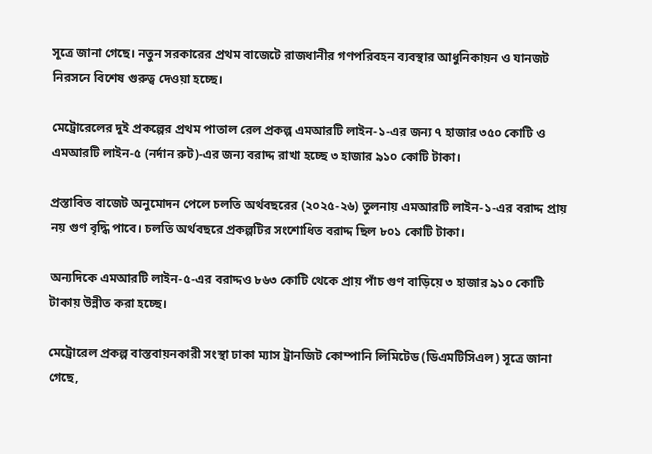সূত্রে জানা গেছে। নতুন সরকারের প্রথম বাজেটে রাজধানীর গণপরিবহন ব্যবস্থার আধুনিকায়ন ও যানজট নিরসনে বিশেষ গুরুত্ব দেওয়া হচ্ছে।

মেট্রোরেলের দুই প্রকল্পের প্রথম পাতাল রেল প্রকল্প এমআরটি লাইন-১-এর জন্য ৭ হাজার ৩৫০ কোটি ও এমআরটি লাইন-৫ (নর্দান রুট)-এর জন্য বরাদ্দ রাখা হচ্ছে ৩ হাজার ৯১০ কোটি টাকা।

প্রস্তাবিত বাজেট অনুমোদন পেলে চলতি অর্থবছরের (২০২৫-২৬) তুলনায় এমআরটি লাইন-১-এর বরাদ্দ প্রায় নয় গুণ বৃদ্ধি পাবে। চলতি অর্থবছরে প্রকল্পটির সংশোধিত বরাদ্দ ছিল ৮০১ কোটি টাকা।

অন্যদিকে এমআরটি লাইন-৫-এর বরাদ্দও ৮৬৩ কোটি থেকে প্রায় পাঁচ গুণ বাড়িয়ে ৩ হাজার ৯১০ কোটি টাকায় উন্নীত করা হচ্ছে।

মেট্রোরেল প্রকল্প বাস্তবায়নকারী সংস্থা ঢাকা ম্যাস ট্রানজিট কোম্পানি লিমিটেড (ডিএমটিসিএল) সূত্রে জানা গেছে,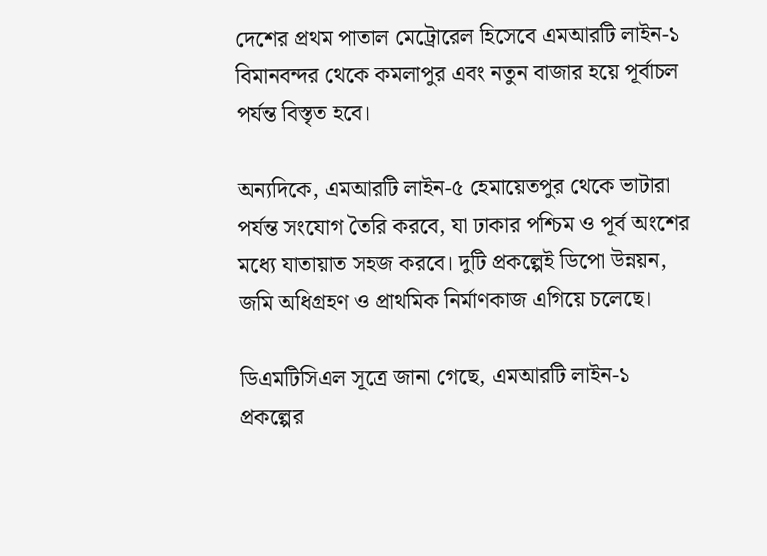দেশের প্রথম পাতাল মেট্রোরেল হিসেবে এমআরটি লাইন-১ বিমানবন্দর থেকে কমলাপুর এবং নতুন বাজার হয়ে পূর্বাচল পর্যন্ত বিস্তৃত হবে।

অন্যদিকে, এমআরটি লাইন-৫ হেমায়েতপুর থেকে ভাটারা পর্যন্ত সংযোগ তৈরি করবে, যা ঢাকার পশ্চিম ও পূর্ব অংশের মধ্যে যাতায়াত সহজ করবে। দুটি প্রকল্পেই ডিপো উন্নয়ন, জমি অধিগ্রহণ ও প্রাথমিক নির্মাণকাজ এগিয়ে চলেছে।

ডিএমটিসিএল সূত্রে জানা গেছে, এমআরটি লাইন-১ প্রকল্পের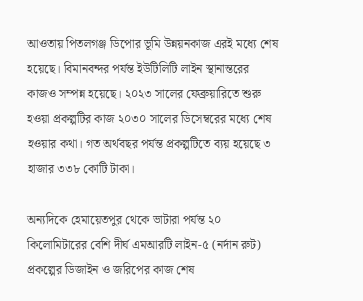আওতায় পিতলগঞ্জ ডিপোর ভূমি উন্নয়নকাজ এরই মধ্যে শেষ হয়েছে। বিমানবন্দর পর্যন্ত ইউটিলিটি লাইন স্থানান্তরের কাজও সম্পন্ন হয়েছে। ২০২৩ সালের ফেব্রুয়ারিতে শুরু হওয়া প্রকল্পটির কাজ ২০৩০ সালের ডিসেম্বরের মধ্যে শেষ হওয়ার কথা। গত অর্থবছর পর্যন্ত প্রকল্পটিতে ব্যয় হয়েছে ৩ হাজার ৩৩৮ কোটি টাকা।

অন্যদিকে হেমায়েতপুর থেকে ভাটারা পর্যন্ত ২০ কিলোমিটারের বেশি দীর্ঘ এমআরটি লাইন-৫ (নর্দান রুট) প্রকল্পের ডিজাইন ও জরিপের কাজ শেষ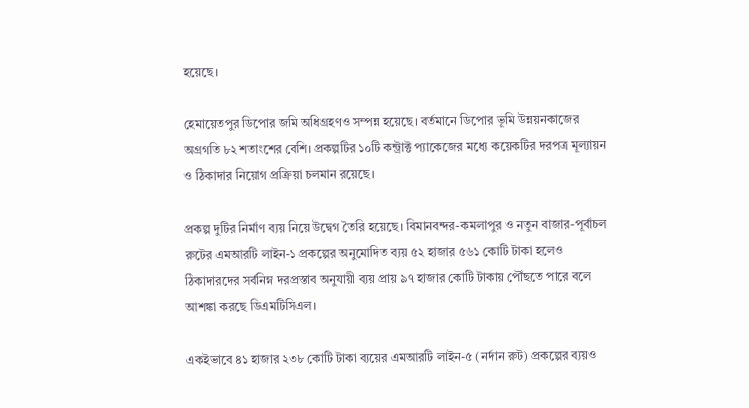হয়েছে।

হেমায়েতপুর ডিপোর জমি অধিগ্রহণও সম্পন্ন হয়েছে। বর্তমানে ডিপোর ভূমি উন্নয়নকাজের অগ্রগতি ৮২ শতাংশের বেশি। প্রকল্পটির ১০টি কন্ট্রাক্ট প্যাকেজের মধ্যে কয়েকটির দরপত্র মূল্যায়ন ও ঠিকাদার নিয়োগ প্রক্রিয়া চলমান রয়েছে।

প্রকল্প দুটির নির্মাণ ব্যয় নিয়ে উদ্বেগ তৈরি হয়েছে। বিমানবন্দর-কমলাপুর ও নতুন বাজার-পূর্বাচল রুটের এমআরটি লাইন-১ প্রকল্পের অনুমোদিত ব্যয় ৫২ হাজার ৫৬১ কোটি টাকা হলেও ঠিকাদারদের সর্বনিম্ন দরপ্রস্তাব অনুযায়ী ব্যয় প্রায় ৯৭ হাজার কোটি টাকায় পৌঁছতে পারে বলে আশঙ্কা করছে ডিএমটিসিএল।

একইভাবে ৪১ হাজার ২৩৮ কোটি টাকা ব্যয়ের এমআরটি লাইন-৫ (নর্দান রুট) প্রকল্পের ব্যয়ও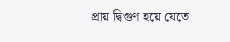প্রায় দ্বিগুণ হয়ে যেতে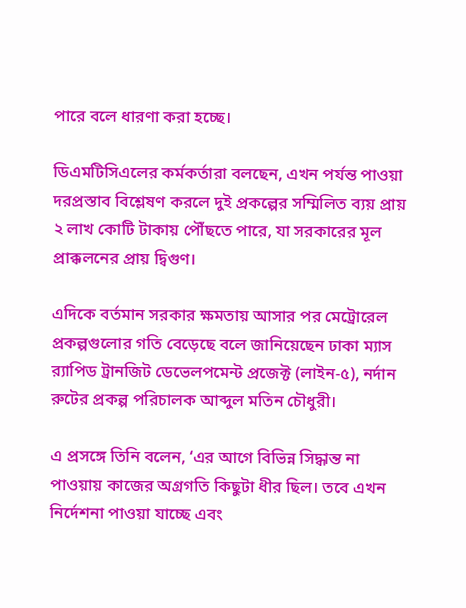পারে বলে ধারণা করা হচ্ছে।

ডিএমটিসিএলের কর্মকর্তারা বলছেন, এখন পর্যন্ত পাওয়া দরপ্রস্তাব বিশ্লেষণ করলে দুই প্রকল্পের সম্মিলিত ব্যয় প্রায় ২ লাখ কোটি টাকায় পৌঁছতে পারে, যা সরকারের মূল প্রাক্কলনের প্রায় দ্বিগুণ।

এদিকে বর্তমান সরকার ক্ষমতায় আসার পর মেট্রোরেল প্রকল্পগুলোর গতি বেড়েছে বলে জানিয়েছেন ঢাকা ম্যাস র‌্যাপিড ট্রানজিট ডেভেলপমেন্ট প্রজেক্ট (লাইন-৫), নর্দান রুটের প্রকল্প পরিচালক আব্দুল মতিন চৌধুরী।

এ প্রসঙ্গে তিনি বলেন, ‘এর আগে বিভিন্ন সিদ্ধান্ত না পাওয়ায় কাজের অগ্রগতি কিছুটা ধীর ছিল। তবে এখন নির্দেশনা পাওয়া যাচ্ছে এবং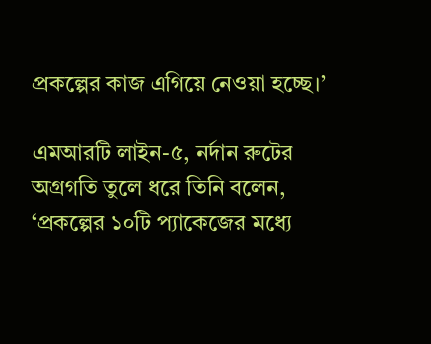প্রকল্পের কাজ এগিয়ে নেওয়া হচ্ছে।’

এমআরটি লাইন-৫, নর্দান রুটের অগ্রগতি তুলে ধরে তিনি বলেন, ‘প্রকল্পের ১০টি প্যাকেজের মধ্যে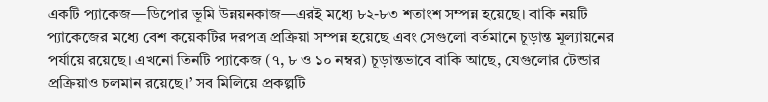একটি প্যাকেজ—ডিপোর ভূমি উন্নয়নকাজ—এরই মধ্যে ৮২-৮৩ শতাংশ সম্পন্ন হয়েছে। বাকি নয়টি প্যাকেজের মধ্যে বেশ কয়েকটির দরপত্র প্রক্রিয়া সম্পন্ন হয়েছে এবং সেগুলো বর্তমানে চূড়ান্ত মূল্যায়নের পর্যায়ে রয়েছে। এখনো তিনটি প্যাকেজ (৭, ৮ ও ১০ নম্বর) চূড়ান্তভাবে বাকি আছে, যেগুলোর টেন্ডার প্রক্রিয়াও চলমান রয়েছে।’ সব মিলিয়ে প্রকল্পটি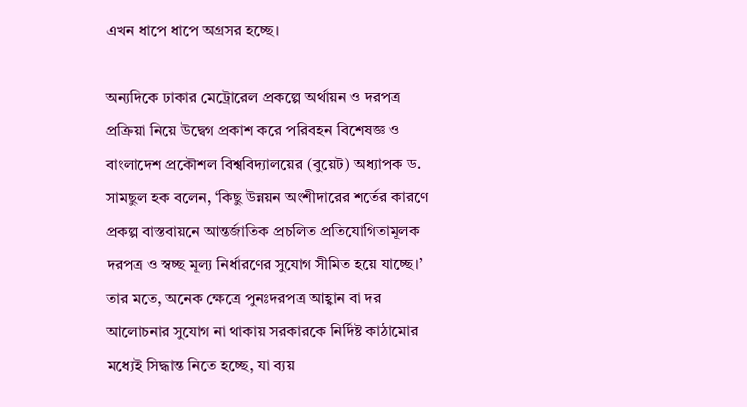এখন ধাপে ধাপে অগ্রসর হচ্ছে।

অন্যদিকে ঢাকার মেট্রোরেল প্রকল্পে অর্থায়ন ও দরপত্র প্রক্রিয়া নিয়ে উদ্বেগ প্রকাশ করে পরিবহন বিশেষজ্ঞ ও বাংলাদেশ প্রকৌশল বিশ্ববিদ্যালয়ের (বুয়েট) অধ্যাপক ড. সামছুল হক বলেন, ‘কিছু উন্নয়ন অংশীদারের শর্তের কারণে প্রকল্প বাস্তবায়নে আন্তর্জাতিক প্রচলিত প্রতিযোগিতামূলক দরপত্র ও স্বচ্ছ মূল্য নির্ধারণের সুযোগ সীমিত হয়ে যাচ্ছে।’ তার মতে, অনেক ক্ষেত্রে পুনঃদরপত্র আহ্বান বা দর আলোচনার সুযোগ না থাকায় সরকারকে নির্দিষ্ট কাঠামোর মধ্যেই সিদ্ধান্ত নিতে হচ্ছে, যা ব্যয়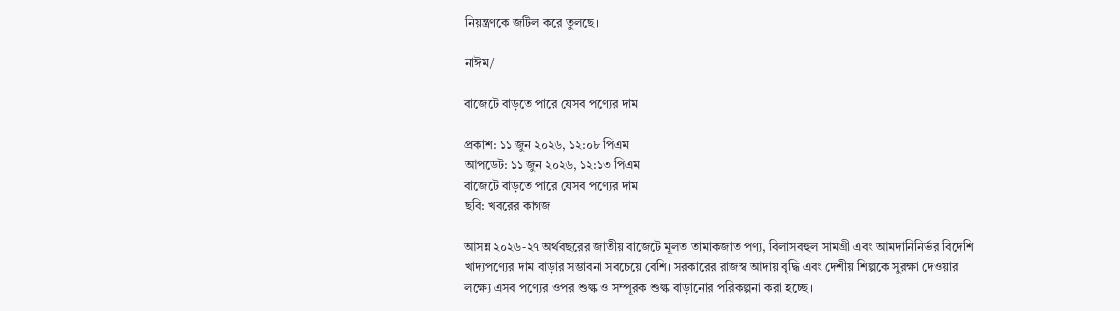নিয়ন্ত্রণকে জটিল করে তুলছে।

নাঈম/

বাজেটে বাড়তে পারে যেসব পণ্যের দাম

প্রকাশ: ১১ জুন ২০২৬, ১২:০৮ পিএম
আপডেট: ১১ জুন ২০২৬, ১২:১৩ পিএম
বাজেটে বাড়তে পারে যেসব পণ্যের দাম
ছবি: খবরের কাগজ

আসন্ন ২০২৬-২৭ অর্থবছরের জাতীয় বাজেটে মূলত তামাকজাত পণ্য, বিলাসবহুল সামগ্রী এবং আমদানিনির্ভর বিদেশি খাদ্যপণ্যের দাম বাড়ার সম্ভাবনা সবচেয়ে বেশি। সরকারের রাজস্ব আদায় বৃদ্ধি এবং দেশীয় শিল্পকে সুরক্ষা দেওয়ার লক্ষ্যে এসব পণ্যের ওপর শুল্ক ও সম্পূরক শুল্ক বাড়ানোর পরিকল্পনা করা হচ্ছে।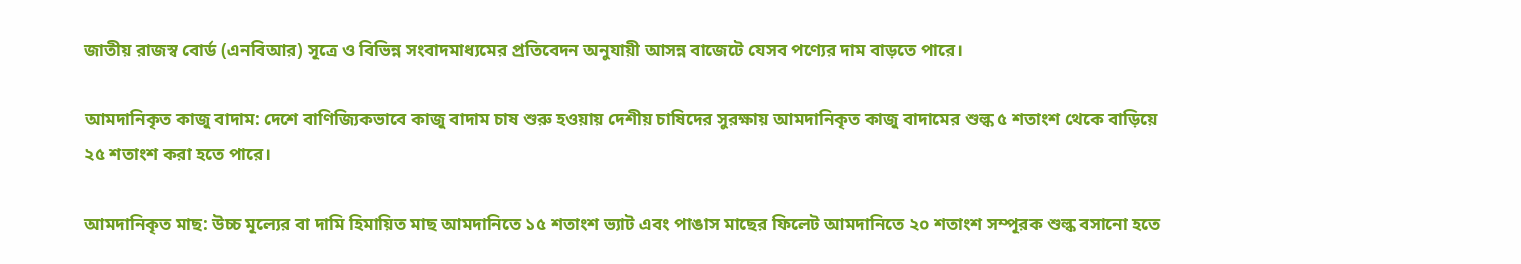জাতীয় রাজস্ব বোর্ড (এনবিআর) সূত্রে ও বিভিন্ন সংবাদমাধ্যমের প্রতিবেদন অনুযায়ী আসন্ন বাজেটে যেসব পণ্যের দাম বাড়তে পারে।

আমদানিকৃত কাজু বাদাম: দেশে বাণিজ্যিকভাবে কাজু বাদাম চাষ শুরু হওয়ায় দেশীয় চাষিদের সুরক্ষায় আমদানিকৃত কাজু বাদামের শুল্ক ৫ শতাংশ থেকে বাড়িয়ে ২৫ শতাংশ করা হতে পারে।

আমদানিকৃত মাছ: উচ্চ মূল্যের বা দামি হিমায়িত মাছ আমদানিতে ১৫ শতাংশ ভ্যাট এবং পাঙাস মাছের ফিলেট আমদানিতে ২০ শতাংশ সম্পূরক শুল্ক বসানো হতে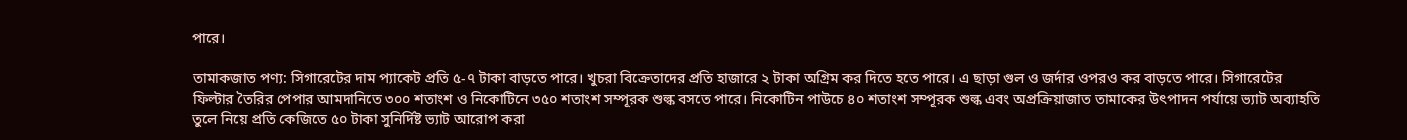পারে।

তামাকজাত পণ্য: সিগারেটের দাম প্যাকেট প্রতি ৫-৭ টাকা বাড়তে পারে। খুচরা বিক্রেতাদের প্রতি হাজারে ২ টাকা অগ্রিম কর দিতে হতে পারে। এ ছাড়া গুল ও জর্দার ওপরও কর বাড়তে পারে। সিগারেটের ফিল্টার তৈরির পেপার আমদানিতে ৩০০ শতাংশ ও নিকোটিনে ৩৫০ শতাংশ সম্পূরক শুল্ক বসতে পারে। নিকোটিন পাউচে ৪০ শতাংশ সম্পূরক শুল্ক এবং অপ্রক্রিয়াজাত তামাকের উৎপাদন পর্যায়ে ভ্যাট অব্যাহতি তুলে নিয়ে প্রতি কেজিতে ৫০ টাকা সুনির্দিষ্ট ভ্যাট আরোপ করা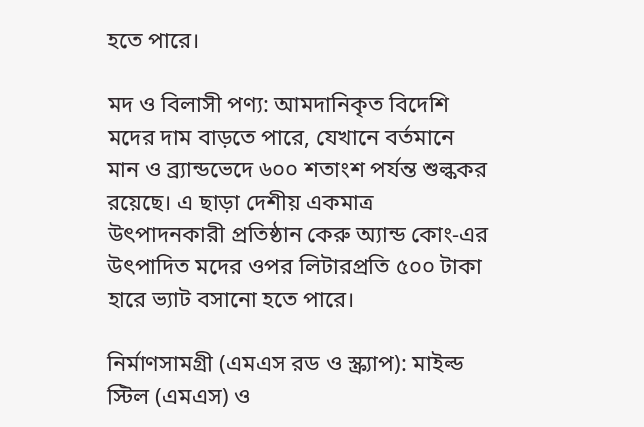হতে পারে।

মদ ও বিলাসী পণ্য: আমদানিকৃত বিদেশি মদের দাম বাড়তে পারে, যেখানে বর্তমানে মান ও ব্র্যান্ডভেদে ৬০০ শতাংশ পর্যন্ত শুল্ককর রয়েছে। এ ছাড়া দেশীয় একমাত্র উৎপাদনকারী প্রতিষ্ঠান কেরু অ্যান্ড কোং-এর উৎপাদিত মদের ওপর লিটারপ্রতি ৫০০ টাকা হারে ভ্যাট বসানো হতে পারে।

নির্মাণসামগ্রী (এমএস রড ও স্ক্র্যাপ): মাইল্ড স্টিল (এমএস) ও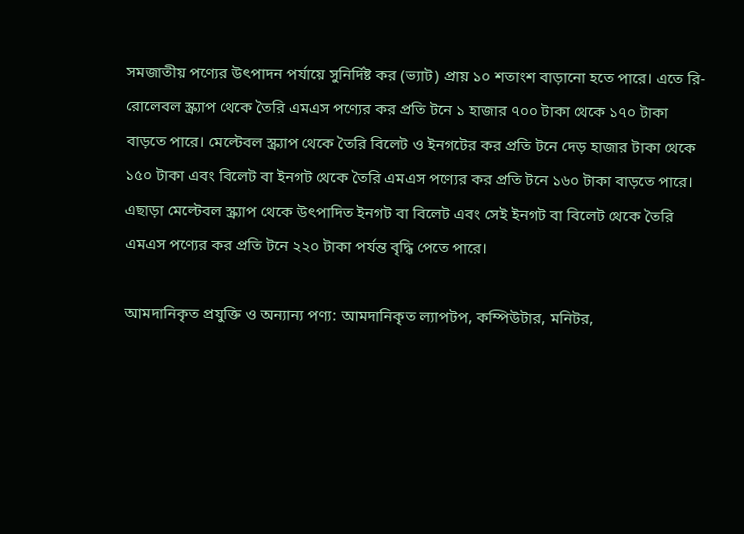সমজাতীয় পণ্যের উৎপাদন পর্যায়ে সুনির্দিষ্ট কর (ভ্যাট) প্রায় ১০ শতাংশ বাড়ানো হতে পারে। এতে রি-রোলেবল স্ক্র্যাপ থেকে তৈরি এমএস পণ্যের কর প্রতি টনে ১ হাজার ৭০০ টাকা থেকে ১৭০ টাকা বাড়তে পারে। মেল্টেবল স্ক্র্যাপ থেকে তৈরি বিলেট ও ইনগটের কর প্রতি টনে দেড় হাজার টাকা থেকে ১৫০ টাকা এবং বিলেট বা ইনগট থেকে তৈরি এমএস পণ্যের কর প্রতি টনে ১৬০ টাকা বাড়তে পারে। এছাড়া মেল্টেবল স্ক্র্যাপ থেকে উৎপাদিত ইনগট বা বিলেট এবং সেই ইনগট বা বিলেট থেকে তৈরি এমএস পণ্যের কর প্রতি টনে ২২০ টাকা পর্যন্ত বৃদ্ধি পেতে পারে।

আমদানিকৃত প্রযুক্তি ও অন্যান্য পণ্য: আমদানিকৃত ল্যাপটপ, কম্পিউটার, মনিটর,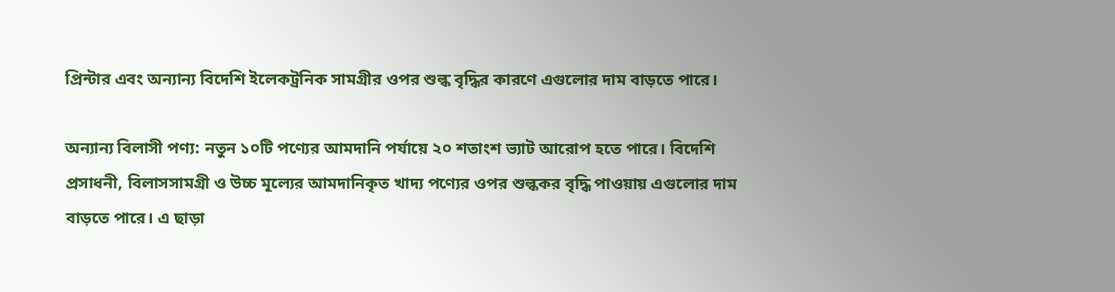প্রিন্টার এবং অন্যান্য বিদেশি ইলেকট্রনিক সামগ্রীর ওপর শুল্ক বৃদ্ধির কারণে এগুলোর দাম বাড়তে পারে।

অন্যান্য বিলাসী পণ্য: নতুন ১০টি পণ্যের আমদানি পর্যায়ে ২০ শতাংশ ভ্যাট আরোপ হতে পারে। বিদেশি প্রসাধনী, বিলাসসামগ্রী ও উচ্চ মূল্যের আমদানিকৃত খাদ্য পণ্যের ওপর শুল্ককর বৃদ্ধি পাওয়ায় এগুলোর দাম বাড়তে পারে। এ ছাড়া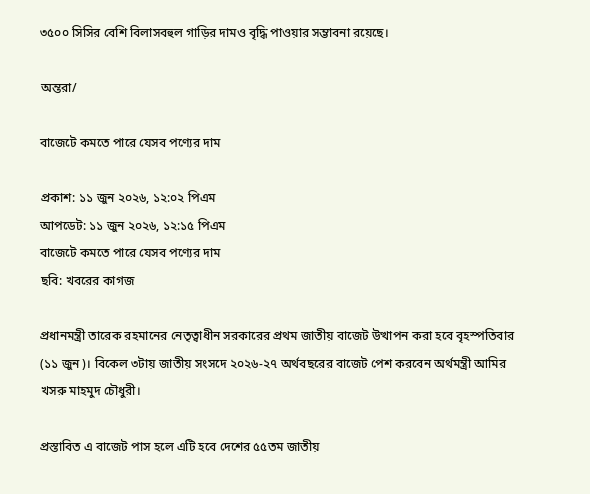৩৫০০ সিসির বেশি বিলাসবহুল গাড়ির দামও বৃদ্ধি পাওয়ার সম্ভাবনা রয়েছে।

অন্তরা/

বাজেটে কমতে পারে যেসব পণ্যের দাম

প্রকাশ: ১১ জুন ২০২৬, ১২:০২ পিএম
আপডেট: ১১ জুন ২০২৬, ১২:১৫ পিএম
বাজেটে কমতে পারে যেসব পণ্যের দাম
ছবি: খবরের কাগজ

প্রধানমন্ত্রী তারেক রহমানের নেতৃত্বাধীন সরকারের প্রথম জাতীয় বাজেট উত্থাপন করা হবে বৃহস্পতিবার (১১ জুন)। বিকেল ৩টায় জাতীয় সংসদে ২০২৬-২৭ অর্থবছরের বাজেট পেশ করবেন অর্থমন্ত্রী আমির খসরু মাহমুদ চৌধুরী।

প্রস্তাবিত এ বাজেট পাস হলে এটি হবে দেশের ৫৫তম জাতীয়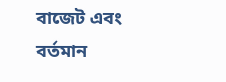বাজেট এবং বর্তমান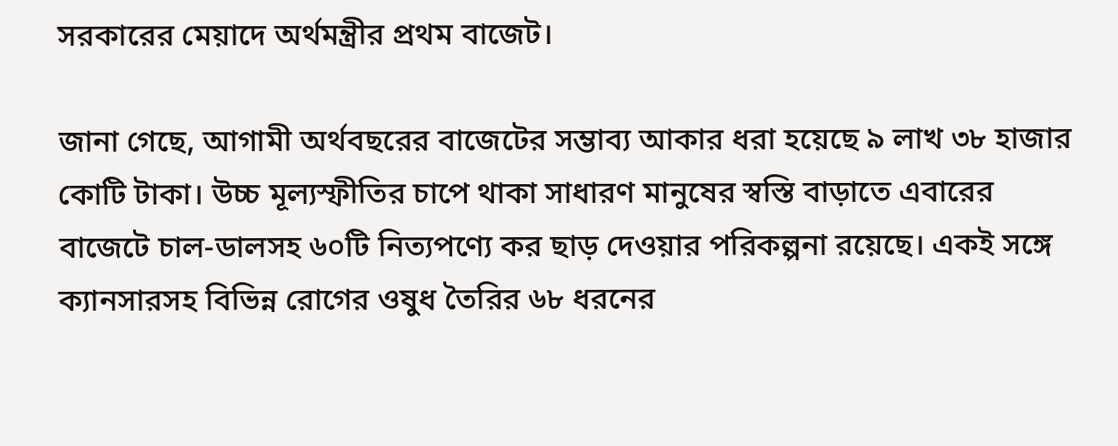সরকারের মেয়াদে অর্থমন্ত্রীর প্রথম বাজেট।

জানা গেছে, আগামী অর্থবছরের বাজেটের সম্ভাব্য আকার ধরা হয়েছে ৯ লাখ ৩৮ হাজার কোটি টাকা। উচ্চ মূল্যস্ফীতির চাপে থাকা সাধারণ মানুষের স্বস্তি বাড়াতে এবারের বাজেটে চাল-ডালসহ ৬০টি নিত্যপণ্যে কর ছাড় দেওয়ার পরিকল্পনা রয়েছে। একই সঙ্গে ক্যানসারসহ বিভিন্ন রোগের ওষুধ তৈরির ৬৮ ধরনের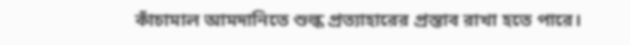কাঁচামাল আমদানিতে শুল্ক প্রত্যাহারের প্রস্তাব রাখা হতে পারে।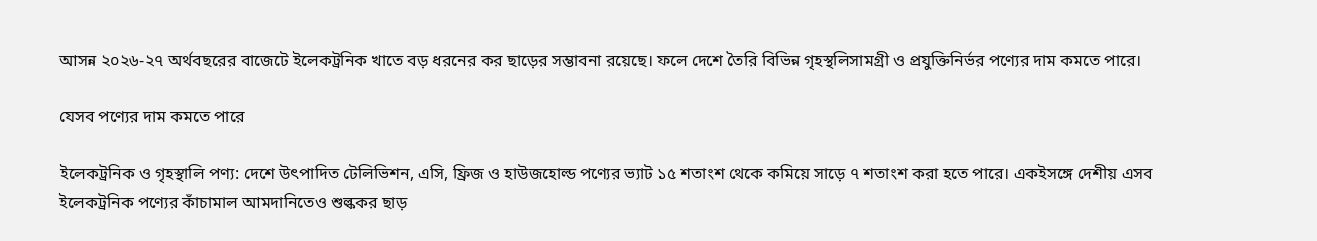আসন্ন ২০২৬-২৭ অর্থবছরের বাজেটে ইলেকট্রনিক খাতে বড় ধরনের কর ছাড়ের সম্ভাবনা রয়েছে। ফলে দেশে তৈরি বিভিন্ন গৃহস্থলিসামগ্রী ও প্রযুক্তিনির্ভর পণ্যের দাম কমতে পারে।

যেসব পণ্যের দাম কমতে পারে

ইলেকট্রনিক ও গৃহস্থালি পণ্য: দেশে উৎপাদিত টেলিভিশন, এসি, ফ্রিজ ও হাউজহোল্ড পণ্যের ভ্যাট ১৫ শতাংশ থেকে কমিয়ে সাড়ে ৭ শতাংশ করা হতে পারে। একইসঙ্গে দেশীয় এসব ইলেকট্রনিক পণ্যের কাঁচামাল আমদানিতেও শুল্ককর ছাড়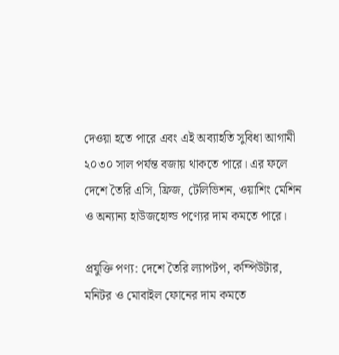দেওয়া হতে পারে এবং এই অব্যাহতি সুবিধা আগামী ২০৩০ সাল পর্যন্ত বজায় থাকতে পারে। এর ফলে দেশে তৈরি এসি, ফ্রিজ, টেলিভিশন, ওয়াশিং মেশিন ও অন্যান্য হাউজহোল্ড পণ্যের দাম কমতে পারে।

প্রযুক্তি পণ্য: দেশে তৈরি ল্যাপটপ, কম্পিউটার, মনিটর ও মোবাইল ফোনের দাম কমতে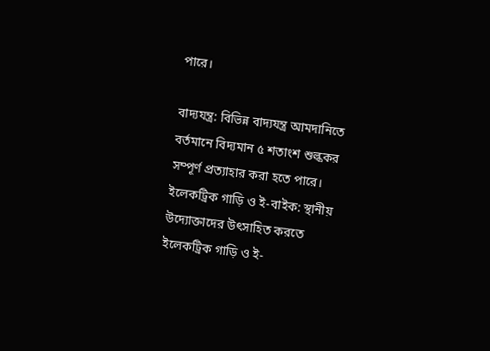পারে।

বাদ্যযন্ত্র: বিভিন্ন বাদ্যযন্ত্র আমদানিতে বর্তমানে বিদ্যমান ৫ শতাংশ শুল্ককর সম্পূর্ণ প্রত্যাহার করা হতে পারে। ইলেকট্রিক গাড়ি ও ই-বাইক: স্থানীয় উদ্যোক্তাদের উৎসাহিত করতে ইলেকট্রিক গাড়ি ও ই-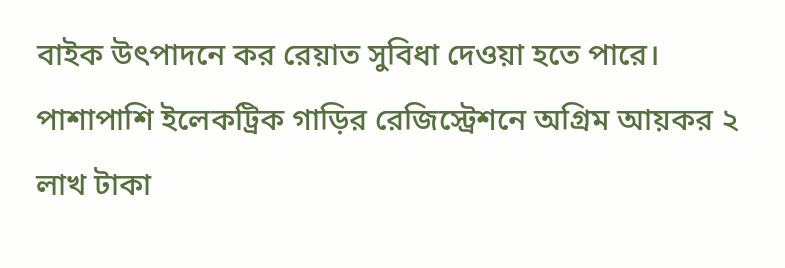বাইক উৎপাদনে কর রেয়াত সুবিধা দেওয়া হতে পারে। পাশাপাশি ইলেকট্রিক গাড়ির রেজিস্ট্রেশনে অগ্রিম আয়কর ২ লাখ টাকা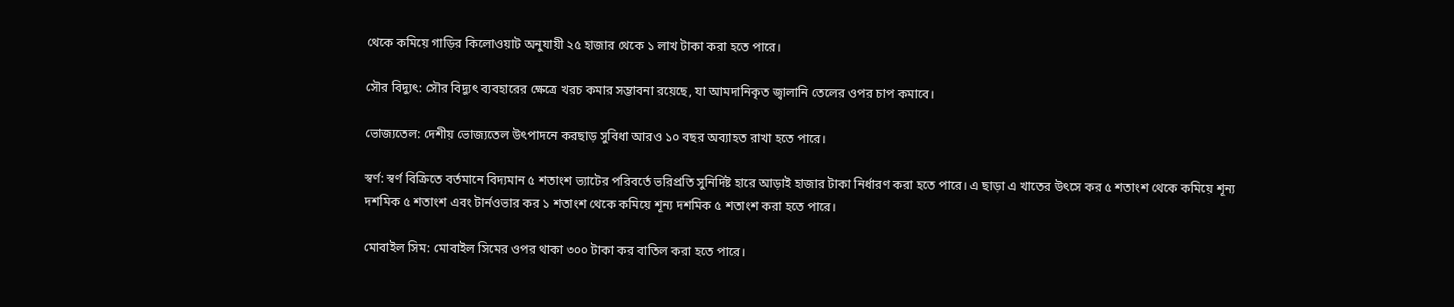থেকে কমিয়ে গাড়ির কিলোওয়াট অনুযায়ী ২৫ হাজার থেকে ১ লাখ টাকা করা হতে পারে।

সৌর বিদ্যুৎ: সৌর বিদ্যুৎ ব্যবহারের ক্ষেত্রে খরচ কমার সম্ভাবনা রয়েছে, যা আমদানিকৃত জ্বালানি তেলের ওপর চাপ কমাবে।

ভোজ্যতেল: দেশীয় ভোজ্যতেল উৎপাদনে করছাড় সুবিধা আরও ১০ বছর অব্যাহত রাখা হতে পারে।

স্বর্ণ: স্বর্ণ বিক্রিতে বর্তমানে বিদ্যমান ৫ শতাংশ ভ্যাটের পরিবর্তে ভরিপ্রতি সুনির্দিষ্ট হারে আড়াই হাজার টাকা নির্ধারণ করা হতে পারে। এ ছাড়া এ খাতের উৎসে কর ৫ শতাংশ থেকে কমিয়ে শূন্য দশমিক ৫ শতাংশ এবং টার্নওভার কর ১ শতাংশ থেকে কমিয়ে শূন্য দশমিক ৫ শতাংশ করা হতে পারে।

মোবাইল সিম: মোবাইল সিমের ওপর থাকা ৩০০ টাকা কর বাতিল করা হতে পারে।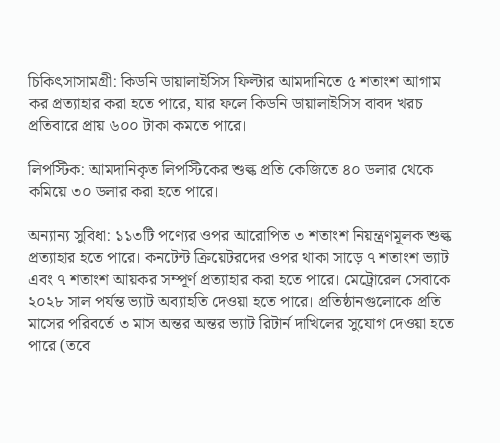চিকিৎসাসামগ্রী: কিডনি ডায়ালাইসিস ফিল্টার আমদানিতে ৫ শতাংশ আগাম কর প্রত্যাহার করা হতে পারে, যার ফলে কিডনি ডায়ালাইসিস বাবদ খরচ প্রতিবারে প্রায় ৬০০ টাকা কমতে পারে।

লিপস্টিক: আমদানিকৃত লিপস্টিকের শুল্ক প্রতি কেজিতে ৪০ ডলার থেকে কমিয়ে ৩০ ডলার করা হতে পারে।

অন্যান্য সুবিধা: ১১৩টি পণ্যের ওপর আরোপিত ৩ শতাংশ নিয়ন্ত্রণমূলক শুল্ক প্রত্যাহার হতে পারে। কনটেন্ট ক্রিয়েটরদের ওপর থাকা সাড়ে ৭ শতাংশ ভ্যাট এবং ৭ শতাংশ আয়কর সম্পূর্ণ প্রত্যাহার করা হতে পারে। মেট্রোরেল সেবাকে ২০২৮ সাল পর্যন্ত ভ্যাট অব্যাহতি দেওয়া হতে পারে। প্রতিষ্ঠানগুলোকে প্রতি মাসের পরিবর্তে ৩ মাস অন্তর অন্তর ভ্যাট রিটার্ন দাখিলের সুযোগ দেওয়া হতে পারে (তবে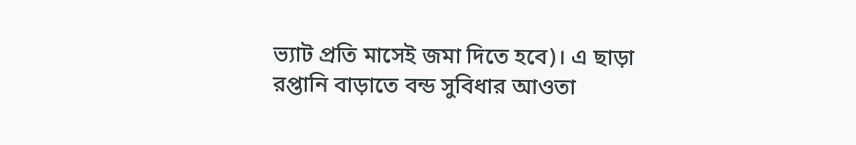ভ্যাট প্রতি মাসেই জমা দিতে হবে)। এ ছাড়া রপ্তানি বাড়াতে বন্ড সুবিধার আওতা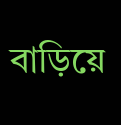বাড়িয়ে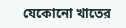যেকোনো খাতের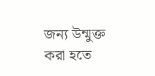জন্য উন্মুক্ত করা হতে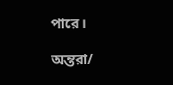পারে।

অন্তরা/